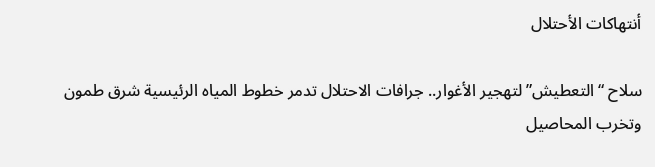أنتهاكات الأحتلال

سلاح “التعطيش” لتهجير الأغوار.. جرافات الاحتلال تدمر خطوط المياه الرئيسية شرق طمون وتخرب المحاصيل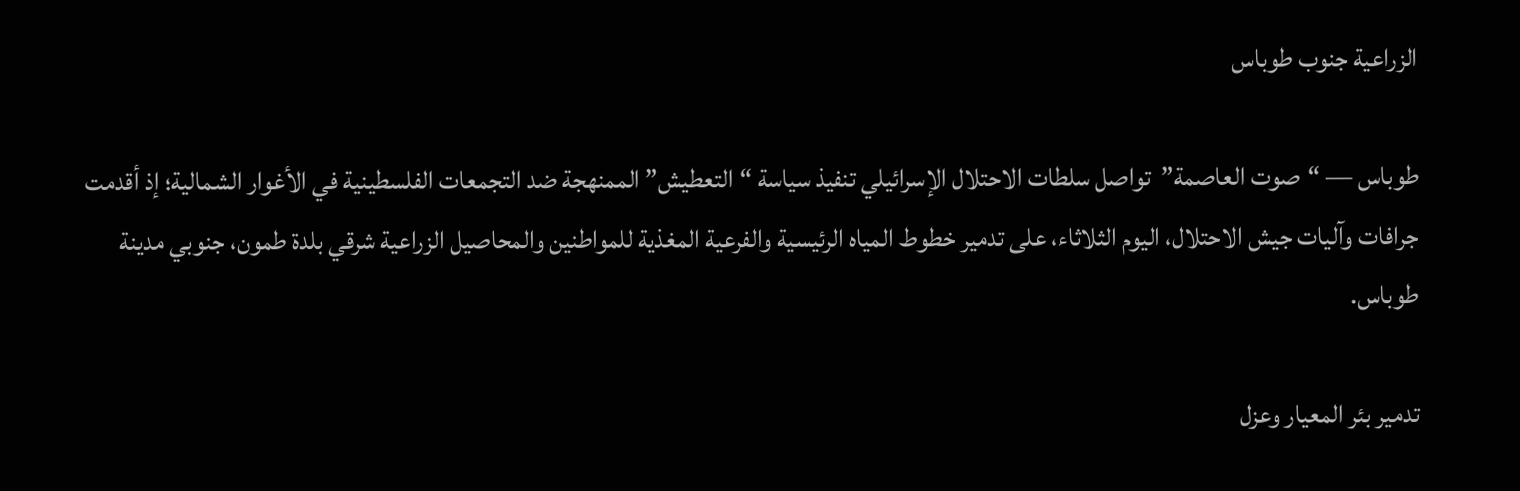الزراعية جنوب طوباس

طوباس — “صوت العاصمة”  تواصل سلطات الاحتلال الإسرائيلي تنفيذ سياسة “التعطيش” الممنهجة ضد التجمعات الفلسطينية في الأغوار الشمالية؛ إذ أقدمت جرافات وآليات جيش الاحتلال، اليوم الثلاثاء، على تدمير خطوط المياه الرئيسية والفرعية المغذية للمواطنين والمحاصيل الزراعية شرقي بلدة طمون، جنوبي مدينة طوباس.

تدمير بئر المعيار وعزل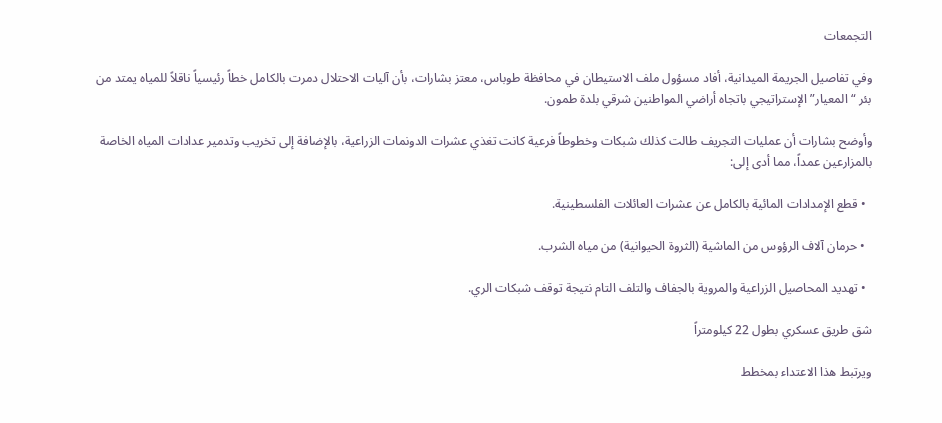التجمعات

وفي تفاصيل الجريمة الميدانية، أفاد مسؤول ملف الاستيطان في محافظة طوباس، معتز بشارات، بأن آليات الاحتلال دمرت بالكامل خطاً رئيسياً ناقلاً للمياه يمتد من بئر “المعيار” الإستراتيجي باتجاه أراضي المواطنين شرقي بلدة طمون.

وأوضح بشارات أن عمليات التجريف طالت كذلك شبكات وخطوطاً فرعية كانت تغذي عشرات الدونمات الزراعية، بالإضافة إلى تخريب وتدمير عدادات المياه الخاصة بالمزارعين عمداً، مما أدى إلى:

  • قطع الإمدادات المائية بالكامل عن عشرات العائلات الفلسطينية.

  • حرمان آلاف الرؤوس من الماشية (الثروة الحيوانية) من مياه الشرب.

  • تهديد المحاصيل الزراعية والمروية بالجفاف والتلف التام نتيجة توقف شبكات الري.

شق طريق عسكري بطول 22 كيلومتراً

ويرتبط هذا الاعتداء بمخطط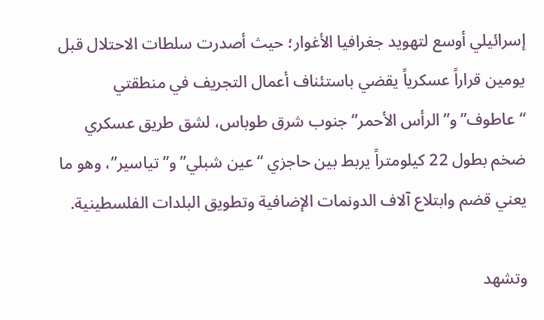إسرائيلي أوسع لتهويد جغرافيا الأغوار؛ حيث أصدرت سلطات الاحتلال قبل يومين قراراً عسكرياً يقضي باستئناف أعمال التجريف في منطقتي “عاطوف” و”الرأس الأحمر” جنوب شرق طوباس، لشق طريق عسكري ضخم بطول 22 كيلومتراً يربط بين حاجزي “عين شبلي” و”تياسير”، وهو ما يعني قضم وابتلاع آلاف الدونمات الإضافية وتطويق البلدات الفلسطينية.

وتشهد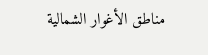مناطق الأغوار الشمالية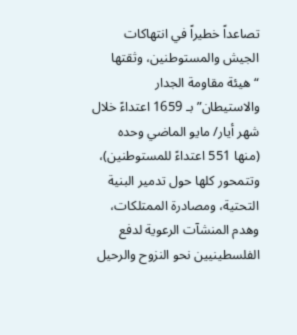تصاعداً خطيراً في انتهاكات الجيش والمستوطنين، وثقتها “هيئة مقاومة الجدار والاستيطان” بـ 1659 اعتداءً خلال شهر أيار/ مايو الماضي وحده (منها 551 اعتداءً للمستوطنين)، وتتمحور كلها حول تدمير البنية التحتية، ومصادرة الممتلكات، وهدم المنشآت الرعوية لدفع الفلسطينيين نحو النزوح والرحيل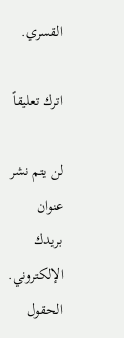القسري.

اترك تعليقاً

لن يتم نشر عنوان بريدك الإلكتروني. الحقول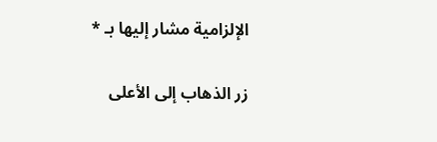الإلزامية مشار إليها بـ *

زر الذهاب إلى الأعلى